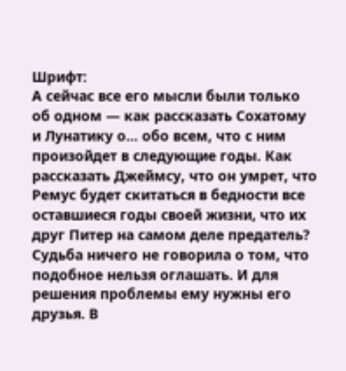Шрифт:
А сейчас все его мысли были только об одном — как рассказать Сохатому и Лунатику о… обо всем, что с ним произойдет в следующие годы. Как рассказать Джеймсу, что он умрет, что Ремус будет скитаться в бедности все оставшиеся годы своей жизни, что их друг Питер на самом деле предатель? Судьба ничего не говорила о том, что подобное нельзя оглашать. И для решения проблемы ему нужны его друзья. В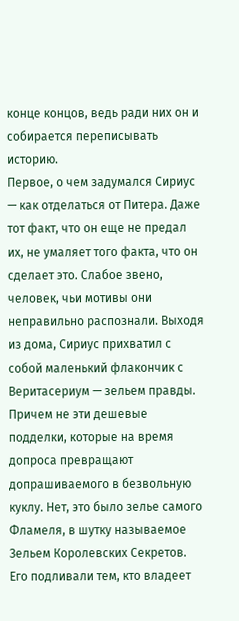конце концов, ведь ради них он и собирается переписывать историю.
Первое, о чем задумался Сириус — как отделаться от Питера. Даже тот факт, что он еще не предал их, не умаляет того факта, что он сделает это. Слабое звено, человек, чьи мотивы они неправильно распознали. Выходя из дома, Сириус прихватил с собой маленький флакончик с Веритасериум — зельем правды. Причем не эти дешевые подделки, которые на время допроса превращают допрашиваемого в безвольную куклу. Нет, это было зелье самого Фламеля, в шутку называемое Зельем Королевских Секретов. Его подливали тем, кто владеет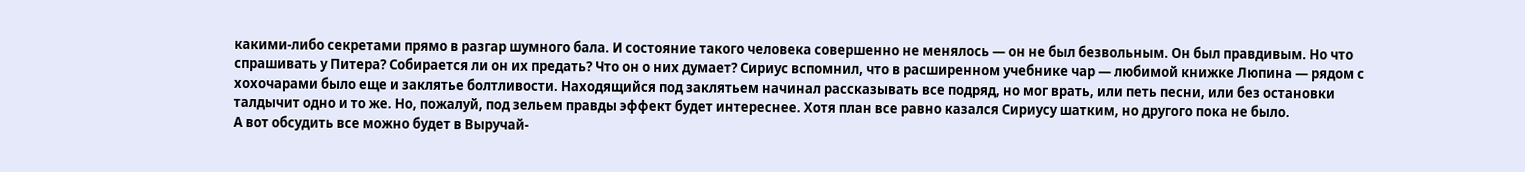какими-либо секретами прямо в разгар шумного бала. И состояние такого человека совершенно не менялось — он не был безвольным. Он был правдивым. Но что спрашивать у Питера? Собирается ли он их предать? Что он о них думает? Сириус вспомнил, что в расширенном учебнике чар — любимой книжке Люпина — рядом с хохочарами было еще и заклятье болтливости. Находящийся под заклятьем начинал рассказывать все подряд, но мог врать, или петь песни, или без остановки талдычит одно и то же. Но, пожалуй, под зельем правды эффект будет интереснее. Хотя план все равно казался Сириусу шатким, но другого пока не было.
А вот обсудить все можно будет в Выручай-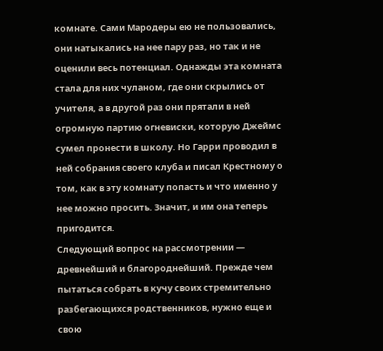комнате. Сами Мародеры ею не пользовались, они натыкались на нее пару раз, но так и не оценили весь потенциал. Однажды эта комната стала для них чуланом, где они скрылись от учителя, а в другой раз они прятали в ней огромную партию огневиски, которую Джеймс сумел пронести в школу. Но Гарри проводил в ней собрания своего клуба и писал Крестному о том, как в эту комнату попасть и что именно у нее можно просить. Значит, и им она теперь пригодится.
Следующий вопрос на рассмотрении — древнейший и благороднейший. Прежде чем пытаться собрать в кучу своих стремительно разбегающихся родственников, нужно еще и свою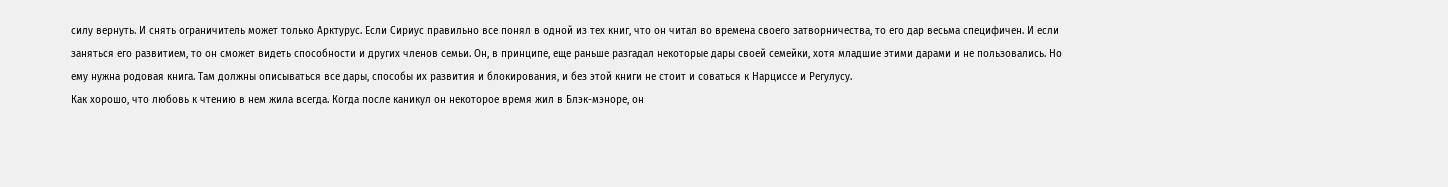силу вернуть. И снять ограничитель может только Арктурус. Если Сириус правильно все понял в одной из тех книг, что он читал во времена своего затворничества, то его дар весьма специфичен. И если заняться его развитием, то он сможет видеть способности и других членов семьи. Он, в принципе, еще раньше разгадал некоторые дары своей семейки, хотя младшие этими дарами и не пользовались. Но ему нужна родовая книга. Там должны описываться все дары, способы их развития и блокирования, и без этой книги не стоит и соваться к Нарциссе и Регулусу.
Как хорошо, что любовь к чтению в нем жила всегда. Когда после каникул он некоторое время жил в Блэк-мэноре, он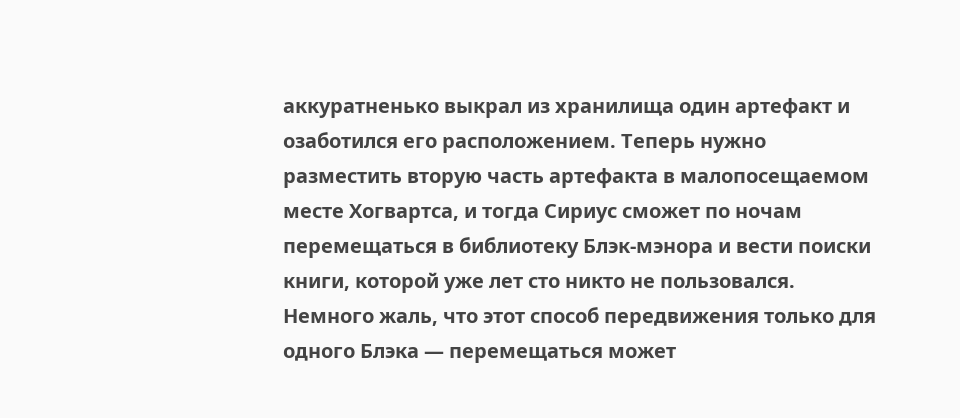аккуратненько выкрал из хранилища один артефакт и озаботился его расположением. Теперь нужно разместить вторую часть артефакта в малопосещаемом месте Хогвартса, и тогда Сириус сможет по ночам перемещаться в библиотеку Блэк-мэнора и вести поиски книги, которой уже лет сто никто не пользовался. Немного жаль, что этот способ передвижения только для одного Блэка — перемещаться может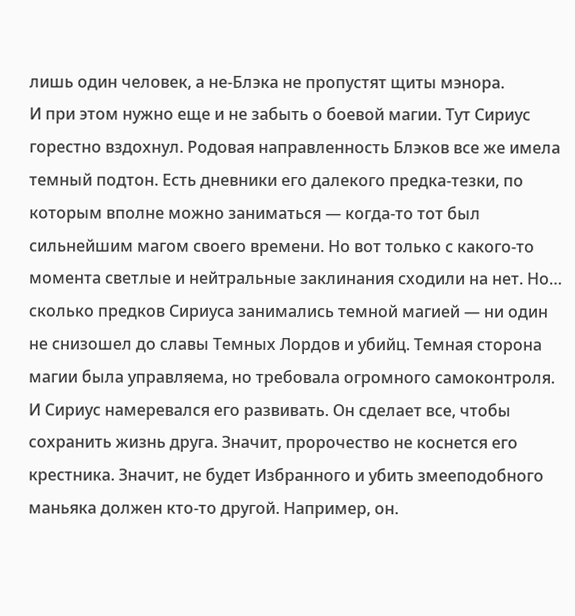лишь один человек, а не-Блэка не пропустят щиты мэнора.
И при этом нужно еще и не забыть о боевой магии. Тут Сириус горестно вздохнул. Родовая направленность Блэков все же имела темный подтон. Есть дневники его далекого предка-тезки, по которым вполне можно заниматься — когда-то тот был сильнейшим магом своего времени. Но вот только с какого-то момента светлые и нейтральные заклинания сходили на нет. Но… сколько предков Сириуса занимались темной магией — ни один не снизошел до славы Темных Лордов и убийц. Темная сторона магии была управляема, но требовала огромного самоконтроля. И Сириус намеревался его развивать. Он сделает все, чтобы сохранить жизнь друга. Значит, пророчество не коснется его крестника. Значит, не будет Избранного и убить змееподобного маньяка должен кто-то другой. Например, он.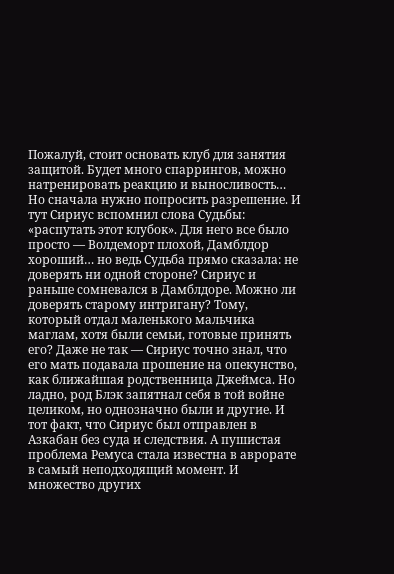Пожалуй, стоит основать клуб для занятия защитой. Будет много спаррингов, можно натренировать реакцию и выносливость… Но сначала нужно попросить разрешение. И тут Сириус вспомнил слова Судьбы: «распутать этот клубок». Для него все было просто — Волдеморт плохой, Дамблдор хороший… но ведь Судьба прямо сказала: не доверять ни одной стороне? Сириус и раньше сомневался в Дамблдоре. Можно ли доверять старому интригану? Тому, который отдал маленького мальчика маглам, хотя были семьи, готовые принять его? Даже не так — Сириус точно знал, что его мать подавала прошение на опекунство, как ближайшая родственница Джеймса. Но ладно, род Блэк запятнал себя в той войне целиком, но однозначно были и другие. И тот факт, что Сириус был отправлен в Азкабан без суда и следствия. А пушистая проблема Ремуса стала известна в аврорате в самый неподходящий момент. И множество других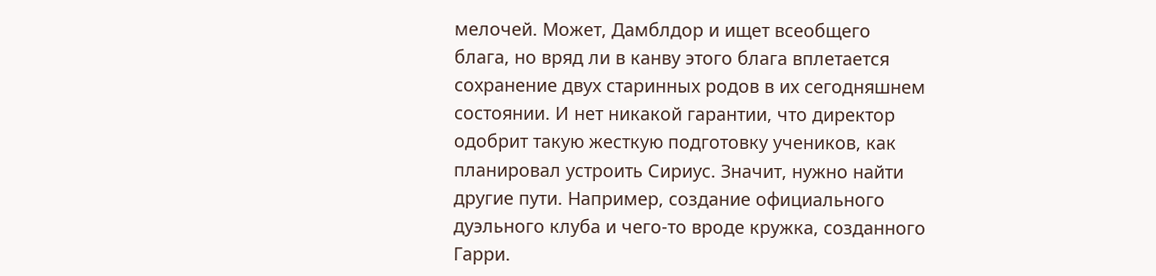мелочей. Может, Дамблдор и ищет всеобщего блага, но вряд ли в канву этого блага вплетается сохранение двух старинных родов в их сегодняшнем состоянии. И нет никакой гарантии, что директор одобрит такую жесткую подготовку учеников, как планировал устроить Сириус. Значит, нужно найти другие пути. Например, создание официального дуэльного клуба и чего-то вроде кружка, созданного Гарри.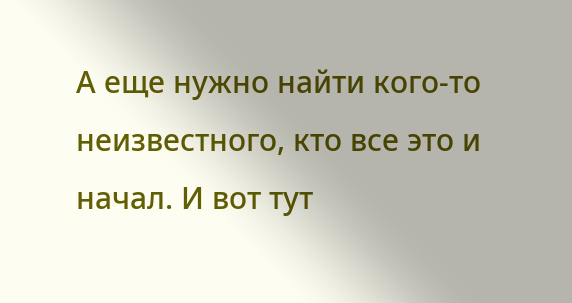А еще нужно найти кого-то неизвестного, кто все это и начал. И вот тут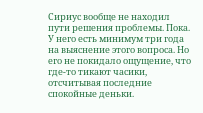Сириус вообще не находил пути решения проблемы. Пока. У него есть минимум три года на выяснение этого вопроса. Но его не покидало ощущение, что где-то тикают часики, отсчитывая последние спокойные деньки.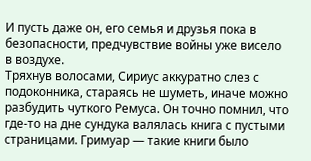И пусть даже он, его семья и друзья пока в безопасности, предчувствие войны уже висело в воздухе.
Тряхнув волосами, Сириус аккуратно слез с подоконника, стараясь не шуметь, иначе можно разбудить чуткого Ремуса. Он точно помнил, что где-то на дне сундука валялась книга с пустыми страницами. Гримуар — такие книги было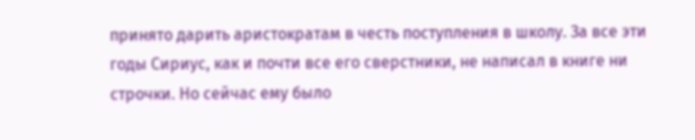принято дарить аристократам в честь поступления в школу. За все эти годы Сириус, как и почти все его сверстники, не написал в книге ни строчки. Но сейчас ему было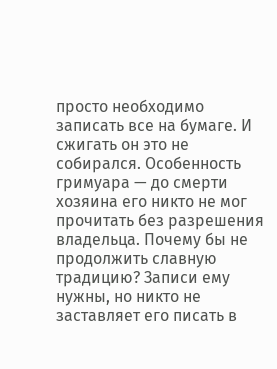просто необходимо записать все на бумаге. И сжигать он это не собирался. Особенность гримуара — до смерти хозяина его никто не мог прочитать без разрешения владельца. Почему бы не продолжить славную традицию? Записи ему нужны, но никто не заставляет его писать в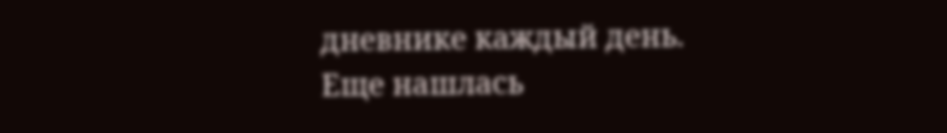дневнике каждый день. Еще нашлась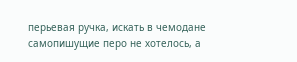перьевая ручка, искать в чемодане самопишущие перо не хотелось, а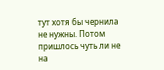тут хотя бы чернила не нужны. Потом пришлось чуть ли не на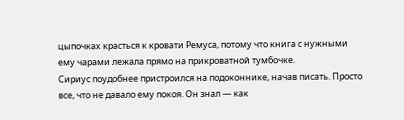цыпочках красться к кровати Ремуса, потому что книга с нужными ему чарами лежала прямо на прикроватной тумбочке.
Сириус поудобнее пристроился на подоконнике, начав писать. Просто все, что не давало ему покоя. Он знал — как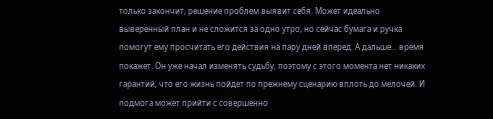только закончит, решение проблем выявит себя. Может идеально выверенный план и не сложится за одно утро, но сейчас бумага и ручка помогут ему просчитать его действия на пару дней вперед. А дальше… время покажет. Он уже начал изменять судьбу, поэтому с этого момента нет никаких гарантий, что его жизнь пойдет по прежнему сценарию вплоть до мелочей. И подмога может прийти с совершенно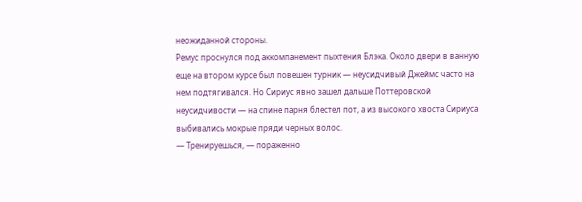неожиданной стороны.
Ремус проснулся под аккомпанемент пыхтения Блэка. Около двери в ванную еще на втором курсе был повешен турник — неусидчивый Джеймс часто на нем подтягивался. Но Сириус явно зашел дальше Поттеровской неусидчивости — на спине парня блестел пот, а из высокого хвоста Сириуса выбивались мокрые пряди черных волос.
— Тренируешься, — пораженно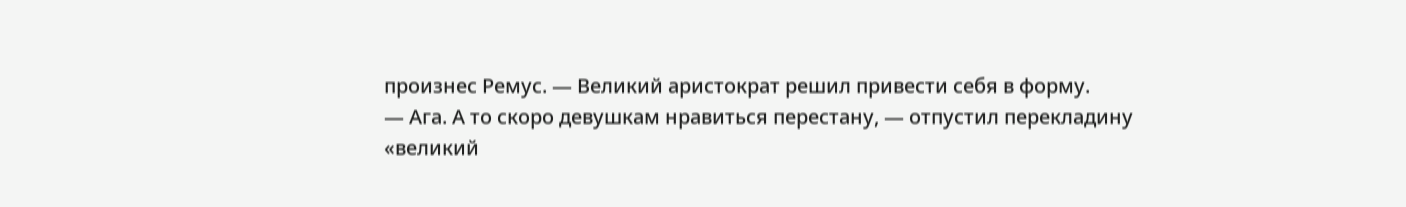произнес Ремус. — Великий аристократ решил привести себя в форму.
— Ага. А то скоро девушкам нравиться перестану, — отпустил перекладину «великий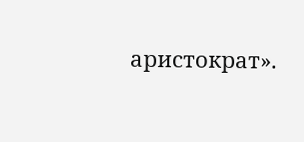аристократ».